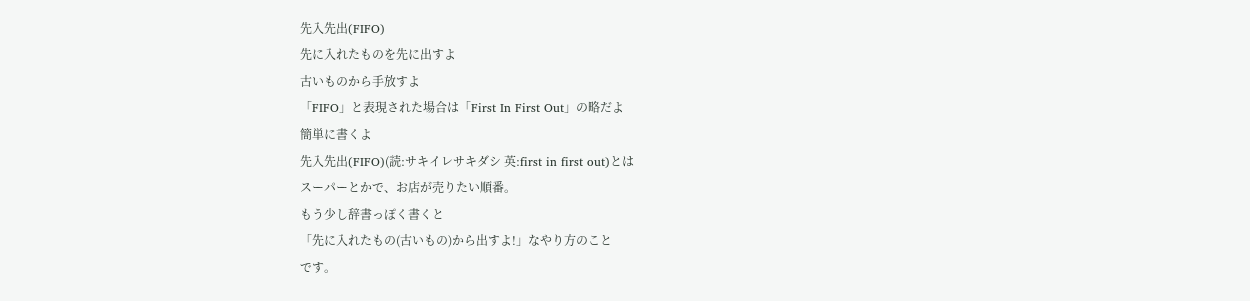先入先出(FIFO)
先に入れたものを先に出すよ
古いものから手放すよ
「FIFO」と表現された場合は「First In First Out」の略だよ
簡単に書くよ
先入先出(FIFO)(読:サキイレサキダシ 英:first in first out)とは
スーパーとかで、お店が売りたい順番。
もう少し辞書っぽく書くと
「先に入れたもの(古いもの)から出すよ!」なやり方のこと
です。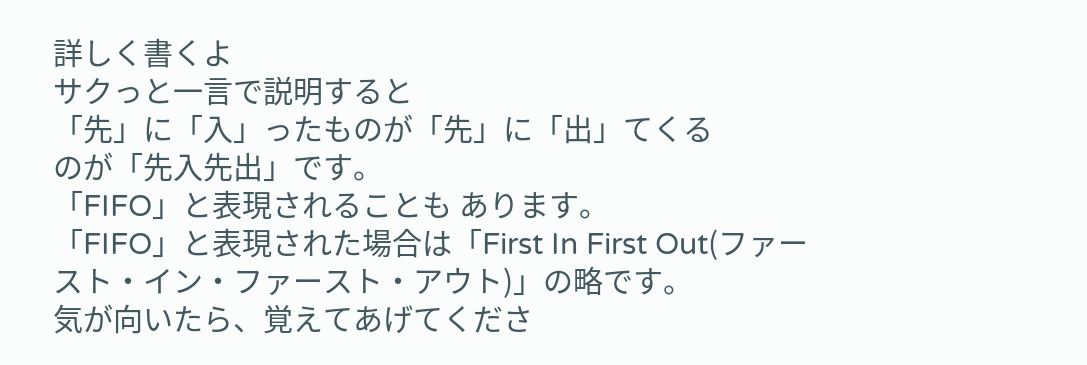詳しく書くよ
サクっと一言で説明すると
「先」に「入」ったものが「先」に「出」てくる
のが「先入先出」です。
「FIFO」と表現されることも あります。
「FIFO」と表現された場合は「First In First Out(ファースト・イン・ファースト・アウト)」の略です。
気が向いたら、覚えてあげてくださ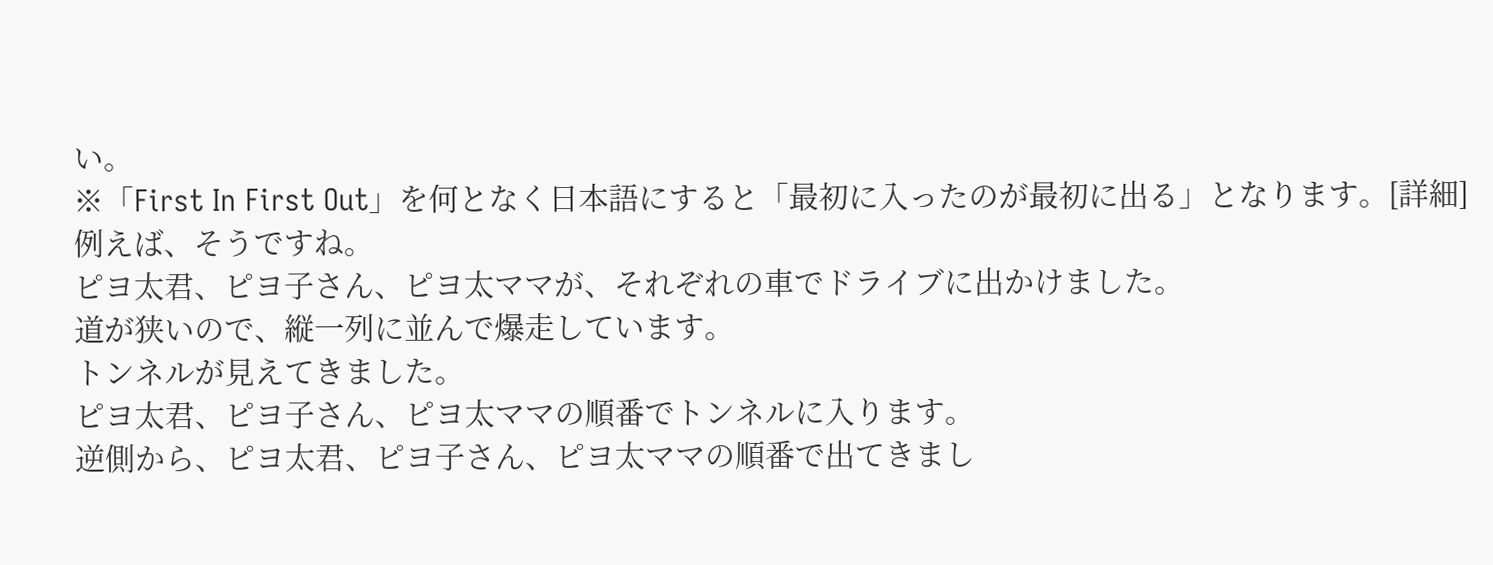い。
※「First In First Out」を何となく日本語にすると「最初に入ったのが最初に出る」となります。[詳細]
例えば、そうですね。
ピヨ太君、ピヨ子さん、ピヨ太ママが、それぞれの車でドライブに出かけました。
道が狭いので、縦一列に並んで爆走しています。
トンネルが見えてきました。
ピヨ太君、ピヨ子さん、ピヨ太ママの順番でトンネルに入ります。
逆側から、ピヨ太君、ピヨ子さん、ピヨ太ママの順番で出てきまし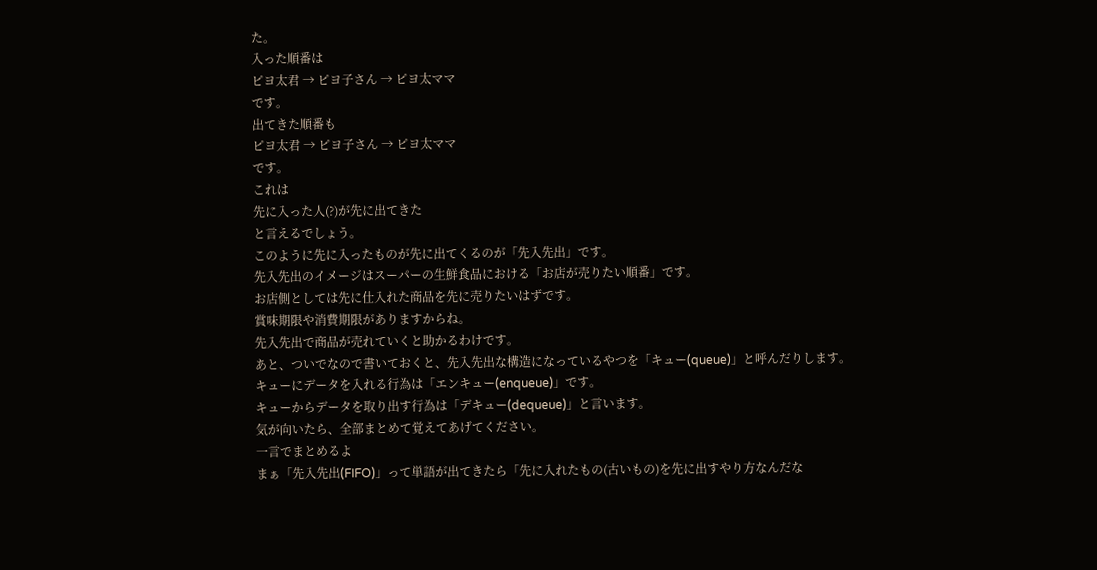た。
入った順番は
ピヨ太君 → ピヨ子さん → ピヨ太ママ
です。
出てきた順番も
ピヨ太君 → ピヨ子さん → ピヨ太ママ
です。
これは
先に入った人(?)が先に出てきた
と言えるでしょう。
このように先に入ったものが先に出てくるのが「先入先出」です。
先入先出のイメージはスーパーの生鮮食品における「お店が売りたい順番」です。
お店側としては先に仕入れた商品を先に売りたいはずです。
賞味期限や消費期限がありますからね。
先入先出で商品が売れていくと助かるわけです。
あと、ついでなので書いておくと、先入先出な構造になっているやつを「キュー(queue)」と呼んだりします。
キューにデータを入れる行為は「エンキュー(enqueue)」です。
キューからデータを取り出す行為は「デキュー(dequeue)」と言います。
気が向いたら、全部まとめて覚えてあげてください。
一言でまとめるよ
まぁ「先入先出(FIFO)」って単語が出てきたら「先に入れたもの(古いもの)を先に出すやり方なんだな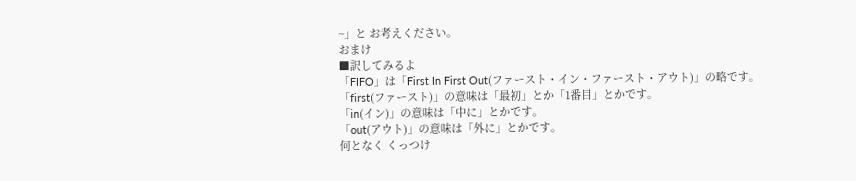~」と お考えください。
おまけ
■訳してみるよ
「FIFO」は「First In First Out(ファースト・イン・ファースト・アウト)」の略です。
「first(ファースト)」の意味は「最初」とか「1番目」とかです。
「in(イン)」の意味は「中に」とかです。
「out(アウト)」の意味は「外に」とかです。
何となく くっつけ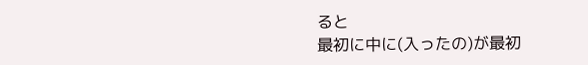ると
最初に中に(入ったの)が最初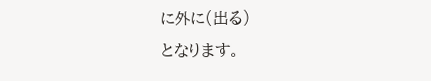に外に(出る)
となります。